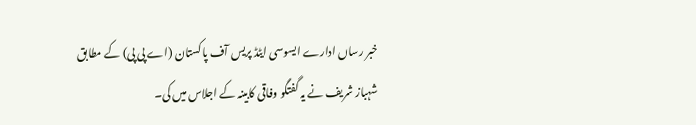خبر رساں ادارے ایسوسی ایٹڈ پریس آف پاکستان (اے پی پی) کے مطابق شہباز شریف نے یہ گفتگو وفاقی کابینہ کے اجلاس میں کی۔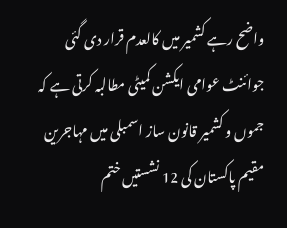واضح رہے کشمیر میں کالعدم قرار دی گئی جوائنٹ عوامی ایکشن کمیٹی مطالبہ کرتی ہے کہ جموں و کشمیر قانون ساز اسمبلی میں مہاجرین مقیم پاکستان کی 12 نشستیں ختم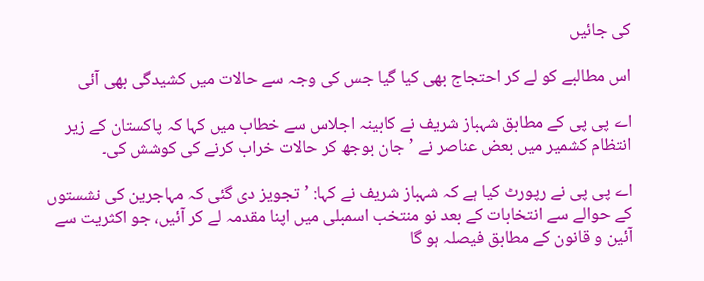کی جائیں

اس مطالبے کو لے کر احتجاج بھی کیا گیا جس کی وجہ سے حالات میں کشیدگی بھی آئی

اے پی پی کے مطابق شہباز شریف نے کابینہ اجلاس سے خطاب میں کہا کہ پاکستان کے زیر انتظام کشمیر میں بعض عناصر نے ’جان بوجھ کر حالات خراب کرنے کی کوشش کی۔

اے پی پی نے رپورٹ کیا ہے کہ شہباز شریف نے کہا: ’تجویز دی گئی کہ مہاجرین کی نشستوں کے حوالے سے انتخابات کے بعد نو منتخب اسمبلی میں اپنا مقدمہ لے کر آئیں، جو اکثریت سے آئین و قانون کے مطابق فیصلہ ہو گا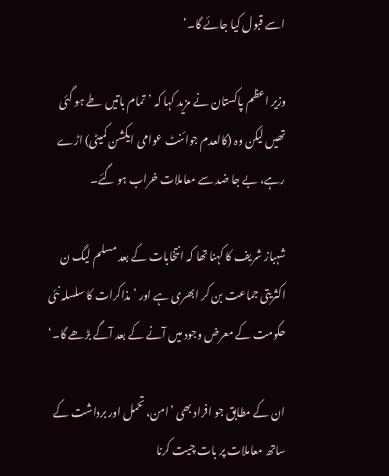اسے قبول کیا جائے گا۔‘

وزیر اعظم پاکستان نے مزید کہا کہ ’تمام باتیں طے ہو گئی تھیں لیکن وہ (کالعدم جوائنٹ عوامی ایکشن کمیٹی) اڑے رہے، بے جا ضد سے معاملات خراب ہو گئے۔

شہباز شریف کا کہنا تھا کہ انتخابات کے بعد مسلم لیگ ن اکثریتی جماعت بن کر ابھری ہے اور ’مذاکرات کا سلسلہ نئی حکومت کے معرض وجود میں آنے کے بعد آگے بڑھے گا۔‘

ان کے مطابق جو افراد بھی ’امن، تحمل اور برداشت کے ساتھ معاملات پر بات چیت کرنا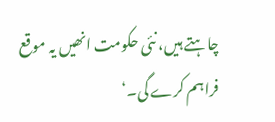چاہتے ہیں، نئی حکومت انھیں یہ موقع فراہم کرے گی۔‘